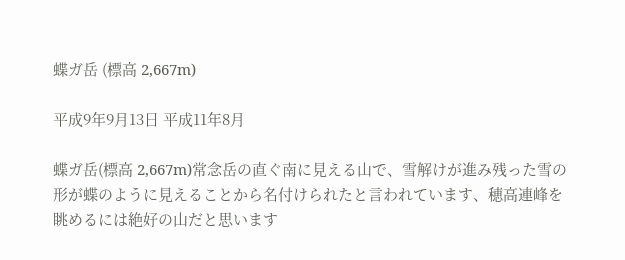蝶ガ岳 (標高 2,667m)

平成9年9月13日 平成11年8月

蝶ガ岳(標高 2,667m)常念岳の直ぐ南に見える山で、雪解けが進み残った雪の形が蝶のように見えることから名付けられたと言われています、穂高連峰を眺めるには絶好の山だと思います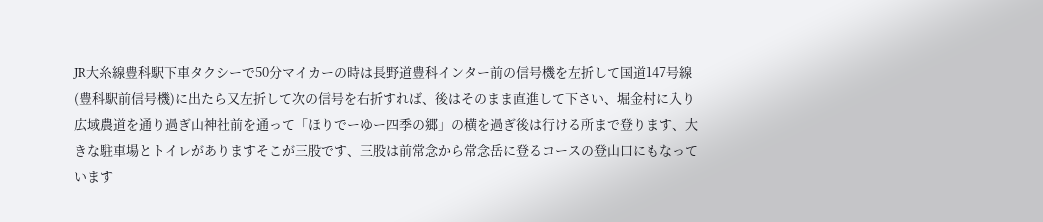JR大糸線豊科駅下車タクシーで50分マイカーの時は長野道豊科インター前の信号機を左折して国道147号線(豊科駅前信号機)に出たら又左折して次の信号を右折すれば、後はそのまま直進して下さい、堀金村に入り広域農道を通り過ぎ山神社前を通って「ほりでーゆー四季の郷」の横を過ぎ後は行ける所まで登ります、大きな駐車場とトイレがありますそこが三股です、三股は前常念から常念岳に登るコースの登山口にもなっています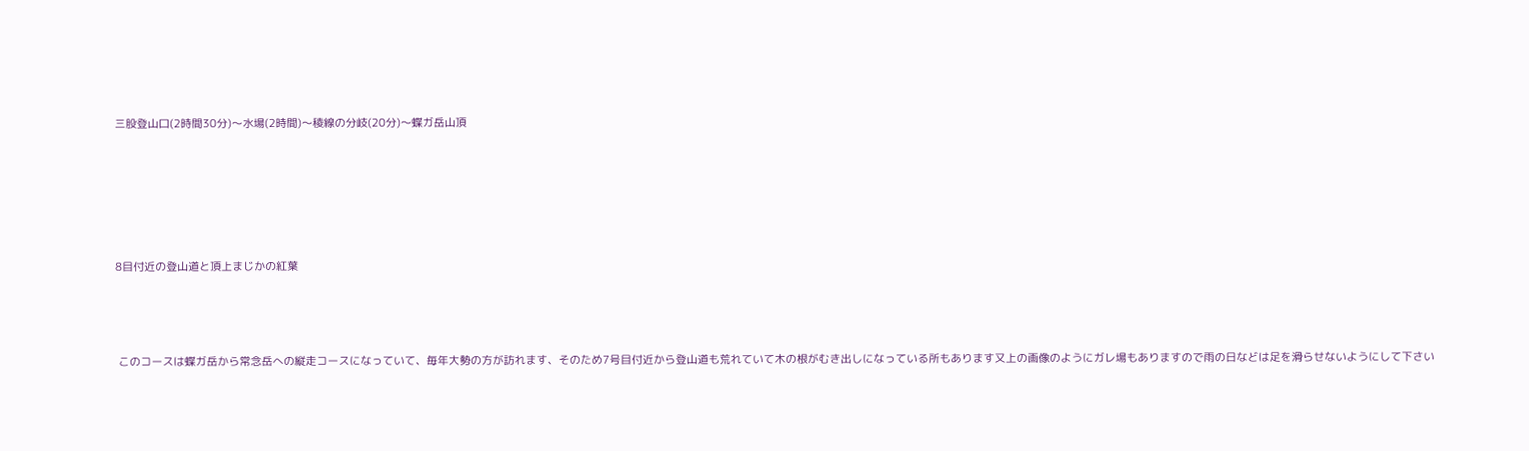三股登山口(2時間30分)〜水場(2時間)〜稜線の分岐(20分)〜蝶ガ岳山頂





8目付近の登山道と頂上まじかの紅葉



 このコースは蝶ガ岳から常念岳への縦走コースになっていて、毎年大勢の方が訪れます、そのため7号目付近から登山道も荒れていて木の根がむき出しになっている所もあります又上の画像のようにガレ場もありますので雨の日などは足を滑らせないようにして下さい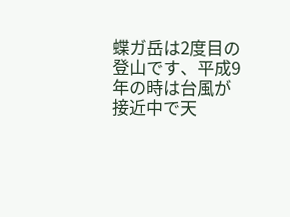蝶ガ岳は2度目の登山です、平成9年の時は台風が接近中で天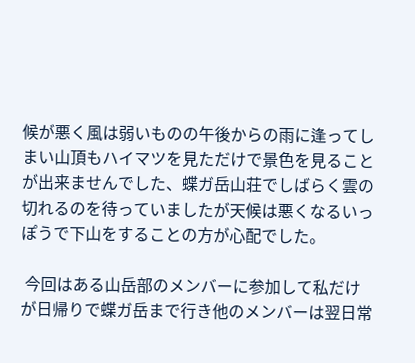候が悪く風は弱いものの午後からの雨に逢ってしまい山頂もハイマツを見ただけで景色を見ることが出来ませんでした、蝶ガ岳山荘でしばらく雲の切れるのを待っていましたが天候は悪くなるいっぽうで下山をすることの方が心配でした。

 今回はある山岳部のメンバーに参加して私だけが日帰りで蝶ガ岳まで行き他のメンバーは翌日常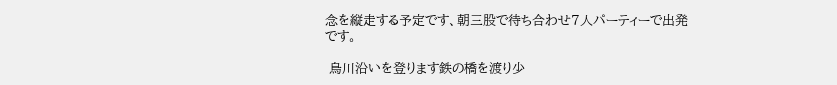念を縦走する予定です、朝三股で待ち合わせ7人パーティーで出発です。

 烏川沿いを登ります鉄の橋を渡り少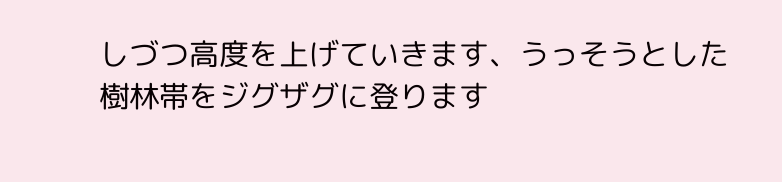しづつ高度を上げていきます、うっそうとした樹林帯をジグザグに登ります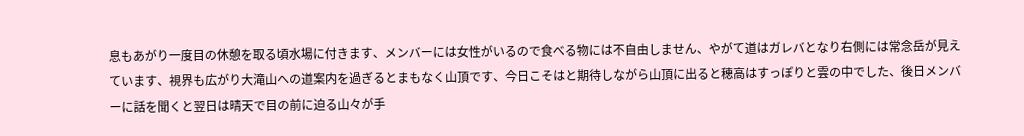息もあがり一度目の休憩を取る頃水場に付きます、メンバーには女性がいるので食べる物には不自由しません、やがて道はガレバとなり右側には常念岳が見えています、視界も広がり大滝山への道案内を過ぎるとまもなく山頂です、今日こそはと期待しながら山頂に出ると穂高はすっぽりと雲の中でした、後日メンバーに話を聞くと翌日は晴天で目の前に迫る山々が手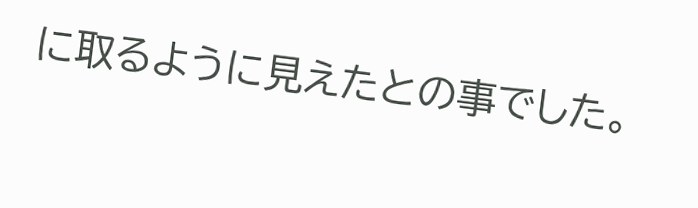に取るように見えたとの事でした。